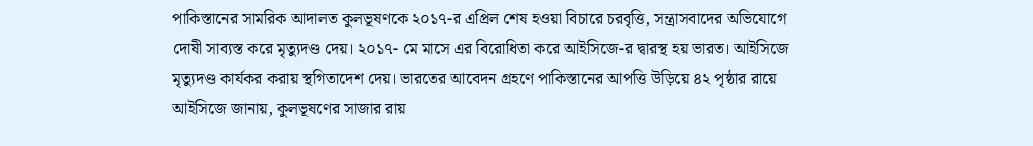পাকিস্তানের সামরিক আদালত কুলভূষণকে ২০১৭-র এপ্রিল শেষ হওয়া বিচারে চরবৃত্তি, সন্ত্রাসবাদের অভিযোগে দোষী সাব্যস্ত করে মৃত্যুদণ্ড দেয়। ২০১৭- মে মাসে এর বিরোধিতা করে আইসিজে-র দ্বারস্থ হয় ভারত। আইসিজে মৃত্যুদণ্ড কার্যকর করায় স্থগিতাদেশ দেয়। ভারতের আবেদন গ্রহণে পাকিস্তানের আপত্তি উড়িয়ে ৪২ পৃষ্ঠার রায়ে আইসিজে জানায়, কুলভূষণের সাজার রায়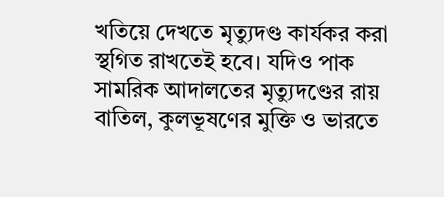খতিয়ে দেখতে মৃত্যুদণ্ড কার্যকর করা স্থগিত রাখতেই হবে। যদিও পাক সামরিক আদালতের মৃত্যুদণ্ডের রায় বাতিল, কুলভূষণের মুক্তি ও ভারতে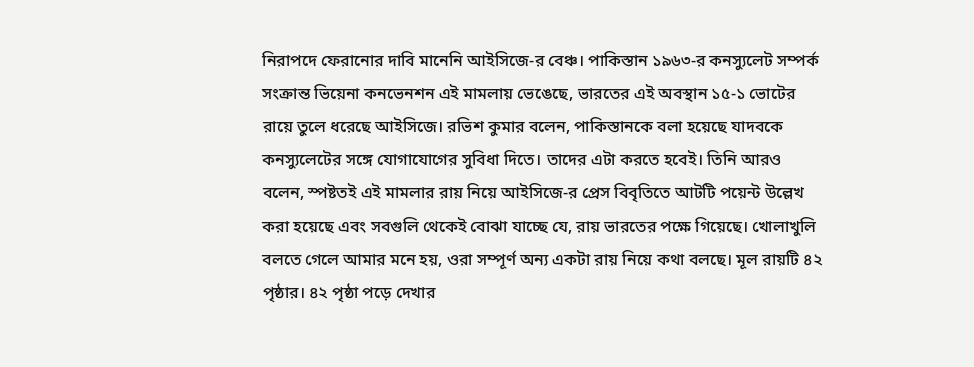নিরাপদে ফেরানোর দাবি মানেনি আইসিজে-র বেঞ্চ। পাকিস্তান ১৯৬৩-র কনস্যুলেট সম্পর্ক সংক্রান্ত ভিয়েনা কনভেনশন এই মামলায় ভেঙেছে, ভারতের এই অবস্থান ১৫-১ ভোটের রায়ে তুলে ধরেছে আইসিজে। রভিশ কুমার বলেন, পাকিস্তানকে বলা হয়েছে যাদবকে কনস্যুলেটের সঙ্গে যোগাযোগের সুবিধা দিতে। তাদের এটা করতে হবেই। তিনি আরও বলেন, স্পষ্টতই এই মামলার রায় নিয়ে আইসিজে-র প্রেস বিবৃতিতে আটটি পয়েন্ট উল্লেখ করা হয়েছে এবং সবগুলি থেকেই বোঝা যাচ্ছে যে, রায় ভারতের পক্ষে গিয়েছে। খোলাখুলি বলতে গেলে আমার মনে হয়, ওরা সম্পূর্ণ অন্য একটা রায় নিয়ে কথা বলছে। মূল রায়টি ৪২ পৃষ্ঠার। ৪২ পৃষ্ঠা পড়ে দেখার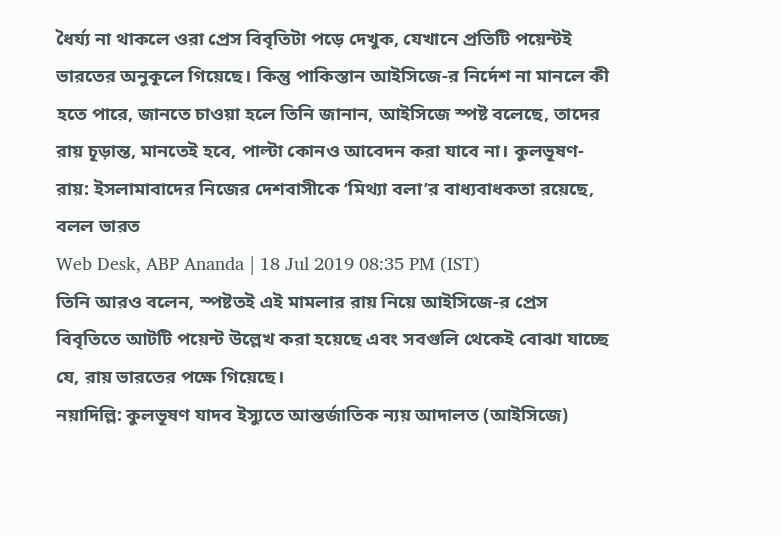ধৈর্য্য না থাকলে ওরা প্রেস বিবৃতিটা পড়ে দেখুক, যেখানে প্রতিটি পয়েন্টই ভারতের অনুকূলে গিয়েছে। কিন্তু পাকিস্তান আইসিজে-র নির্দেশ না মানলে কী হতে পারে, জানতে চাওয়া হলে তিনি জানান, আইসিজে স্পষ্ট বলেছে, তাদের রায় চূড়ান্ত, মানতেই হবে, পাল্টা কোনও আবেদন করা যাবে না। কুলভূষণ-রায়: ইসলামাবাদের নিজের দেশবাসীকে ‘মিথ্যা বলা’র বাধ্যবাধকতা রয়েছে, বলল ভারত
Web Desk, ABP Ananda | 18 Jul 2019 08:35 PM (IST)
তিনি আরও বলেন, স্পষ্টতই এই মামলার রায় নিয়ে আইসিজে-র প্রেস বিবৃতিতে আটটি পয়েন্ট উল্লেখ করা হয়েছে এবং সবগুলি থেকেই বোঝা যাচ্ছে যে, রায় ভারতের পক্ষে গিয়েছে।
নয়াদিল্লি: কুলভূষণ যাদব ইস্যুতে আন্তর্জাতিক ন্যয় আদালত (আইসিজে)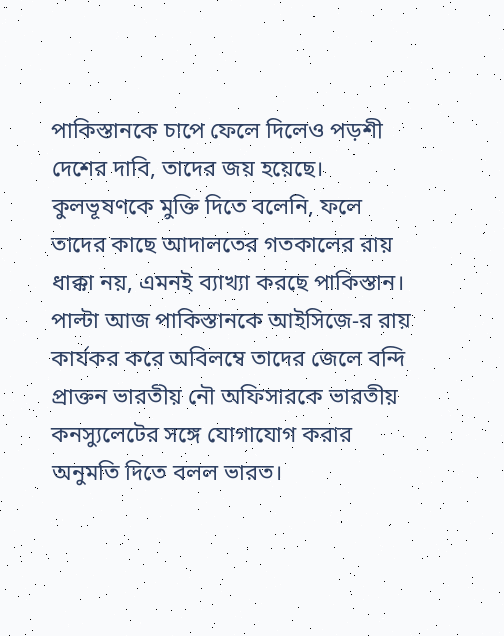পাকিস্তানকে চাপে ফেলে দিলেও পড়শী দেশের দাবি, তাদের জয় হয়েছে। কুলভূষণকে মুক্তি দিতে বলেনি, ফলে তাদের কাছে আদালতের গতকালের রায় ধাক্কা নয়, এমনই ব্যাখ্যা করছে পাকিস্তান। পাল্টা আজ পাকিস্তানকে আইসিজে-র রায় কার্যকর করে অবিলম্বে তাদের জেলে বন্দি প্রাক্তন ভারতীয় নৌ অফিসারকে ভারতীয় কনস্যুলেটের সঙ্গে যোগাযোগ করার অনুমতি দিতে বলল ভারত।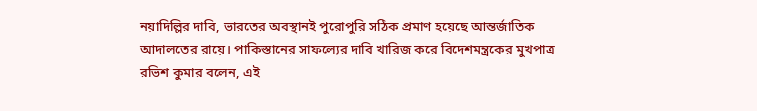নয়াদিল্লির দাবি, ভারতের অবস্থানই পুরোপুরি সঠিক প্রমাণ হয়েছে আন্তর্জাতিক আদালতের রায়ে। পাকিস্তানের সাফল্যের দাবি খারিজ করে বিদেশমন্ত্রকের মুখপাত্র রভিশ কুমার বলেন, এই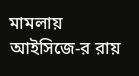মামলায় আইসিজে-র রায়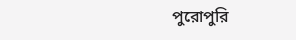পুরোপুরি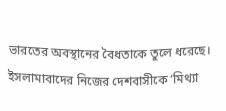ভারতের অবস্থানের বৈধতাকে তুলে ধরেছে। ইসলামাবাদের নিজের দেশবাসীকে ‘মিথ্যা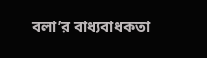বলা’র বাধ্যবাধকতা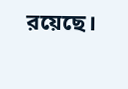রয়েছে।